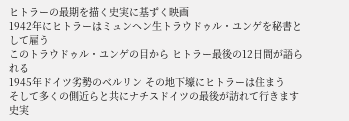ヒトラーの最期を描く史実に基ずく映画
1942年にヒトラーはミュンヘン生トラウドゥル・ユンゲを秘書として雇う
このトラウドゥル・ユンゲの目から ヒトラー最後の12日間が語られる
1945年ドイツ劣勢のベルリン その地下壕にヒトラーは住まう
そして多くの側近らと共にナチスドイツの最後が訪れて行きます
史実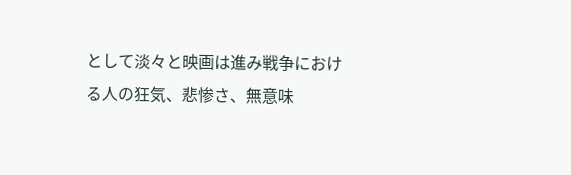として淡々と映画は進み戦争における人の狂気、悲惨さ、無意味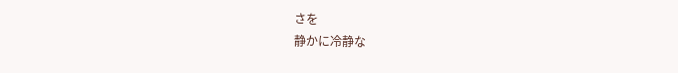さを
静かに冷静な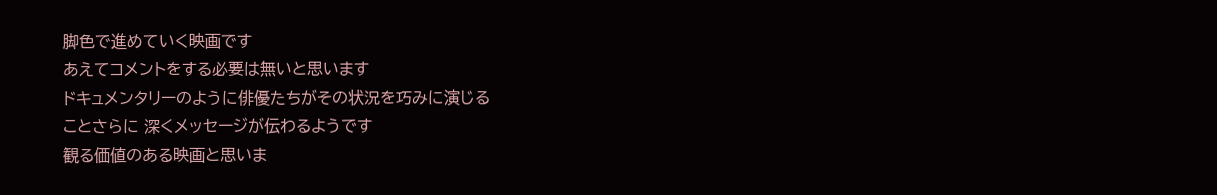脚色で進めていく映画です
あえてコメントをする必要は無いと思います
ドキュメンタリーのように俳優たちがその状況を巧みに演じる
ことさらに 深くメッセージが伝わるようです
観る価値のある映画と思いま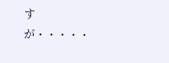すが・・・・・